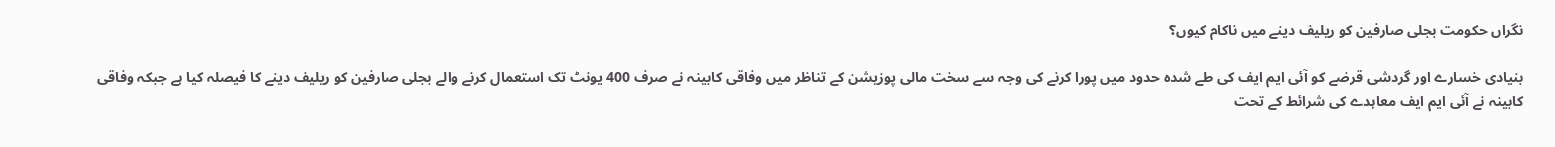نگراں حکومت بجلی صارفین کو ریلیف دینے میں ناکام کیوں؟

بنیادی خسارے اور گردشی قرضے کو آئی ایم ایف کی طے شدہ حدود میں پورا کرنے کی وجہ سے سخت مالی پوزیشن کے تناظر میں وفاقی کابینہ نے صرف 400 یونٹ تک استعمال کرنے والے بجلی صارفین کو ریلیف دینے کا فیصلہ کیا ہے جبکہ وفاقی کابینہ نے آئی ایم ایف معاہدے کی شرائط کے تحت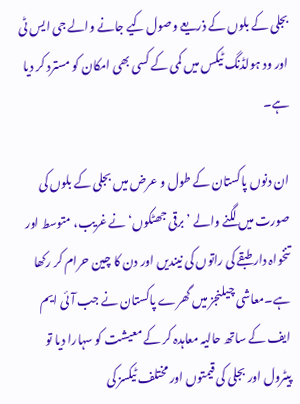بجلی کے بلوں کے ذریعے وصول کیے جانے والے جی ایس ٹی اور ود ہولڈنگ ٹیکس میں کمی کے کسی بھی امکان کو مسترد کر دیا ہے۔

ان دنوں پاکستان کے طول و عرض میں بجلی کے بلوں کی صورت میں لگنے والے ’برقی جھٹکوں‘ نے غریب، متوسط اور تنخواہ دار طبقے کی راتوں کی نیندیں اور دن کا چین حرام کر رکھا ہے۔معاشی چیلنجز میں گھرے پاکستان نے جب آئی ایم ایف کے ساتھ حالیہ معاہدہ کر کے معیشت کو سہارا دیا تو پیٹرول اور بجلی کی قیمتوں اور مختلف ٹیکسز کی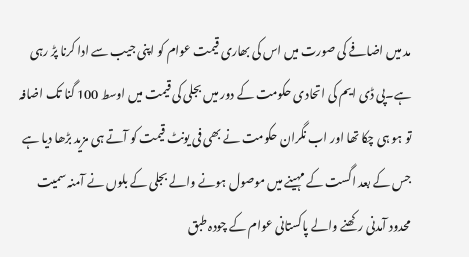مد میں اضافے کی صورت میں اس کی بھاری قیمت عوام کو اپنی جیب سے ادا کرنا پڑ رہی ہے۔پی ڈی ایم کی اتحادی حکومت کے دور میں بجلی کی قیمت میں اوسط 100 گنا تک اضافہ تو ہو ہی چکا تھا اور اب نگران حکومت نے بھی فی یونٹ قیمت کو آتے ہی مزید بڑھا دیا ہے جس کے بعد اگست کے مہینے میں موصول ہونے والے بجلی کے بلوں نے آمنہ سمیت محدود آمدنی رکھنے والے پاکستانی عوام کے چودہ طبق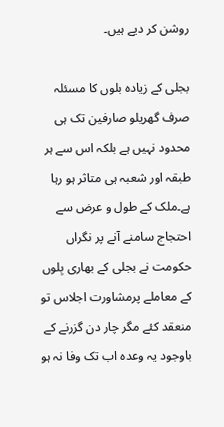روشن کر دیے ہیں۔

بجلی کے زیادہ بلوں کا مسئلہ صرف گھریلو صارفین تک ہی محدود نہیں ہے بلکہ اس سے ہر طبقہ اور شعبہ ہی متاثر ہو رہا ہے۔ملک کے طول و عرض سے احتجاج سامنے آنے پر نگراں حکومت نے بجلی کے بھاری بِلوں کے معاملے پرمشاورت اجلاس تو منعقد کئے مگر چار دن گزرنے کے باوجود یہ وعدہ اب تک وفا نہ ہو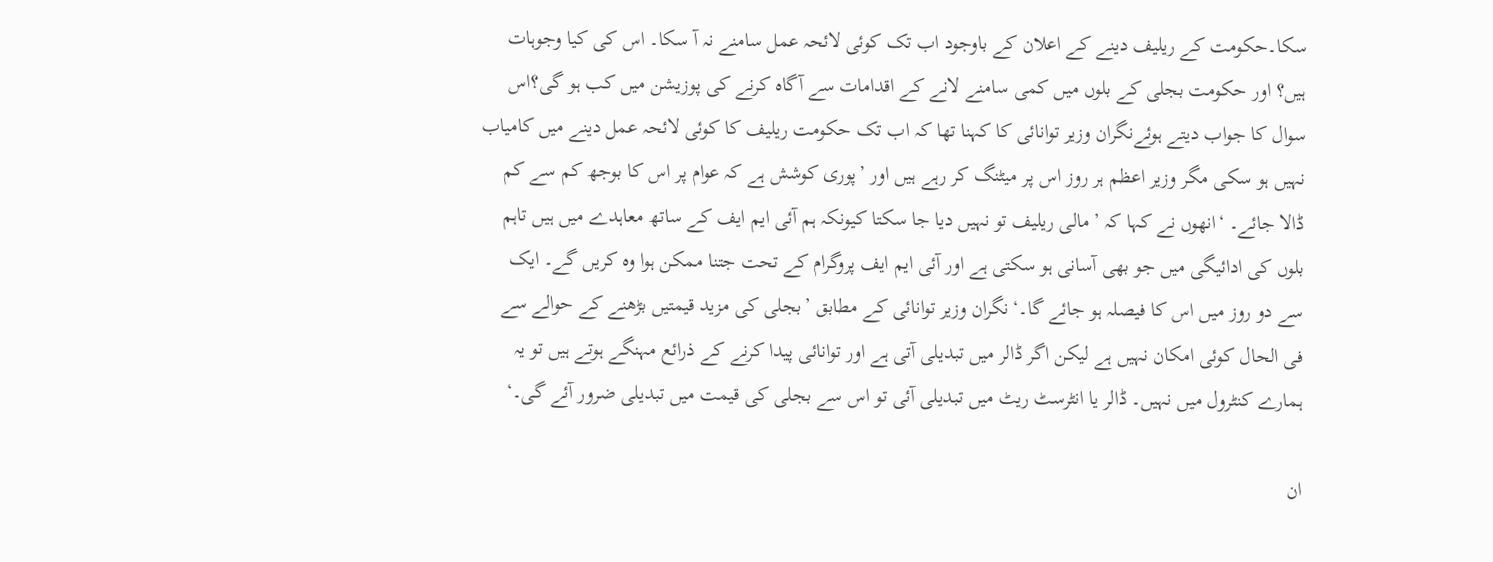سکا۔حکومت کے ریلیف دینے کے اعلان کے باوجود اب تک کوئی لائحہ عمل سامنے نہ آ سکا۔ اس کی کیا وجوہات ہیں؟ اور حکومت بجلی کے بلوں میں کمی سامنے لانے کے اقدامات سے آگاہ کرنے کی پوزیشن میں کب ہو گی؟اس سوال کا جواب دیتے ہوئےنگران وزیر توانائی کا کہنا تھا کہ اب تک حکومت ریلیف کا کوئی لائحہ عمل دینے میں کامیاب نہیں ہو سکی مگر وزیر اعظم ہر روز اس پر میٹنگ کر رہے ہیں اور ’پوری کوشش ہے کہ عوام پر اس کا بوجھ کم سے کم ڈالا جائے۔ ‘انھوں نے کہا کہ ’مالی ریلیف تو نہیں دیا جا سکتا کیونکہ ہم آئی ایم ایف کے ساتھ معاہدے میں ہیں تاہم بلوں کی ادائیگی میں جو بھی آسانی ہو سکتی ہے اور آئی ایم ایف پروگرام کے تحت جتنا ممکن ہوا وہ کریں گے۔ ایک سے دو روز میں اس کا فیصلہ ہو جائے گا۔‘نگران وزیر توانائی کے مطابق ’بجلی کی مزید قیمتیں بڑھنے کے حوالے سے فی الحال کوئی امکان نہیں ہے لیکن اگر ڈالر میں تبدیلی آتی ہے اور توانائی پیدا کرنے کے ذرائع مہنگے ہوتے ہیں تو یہ ہمارے کنٹرول میں نہیں۔ ڈالر یا انٹرسٹ ریٹ میں تبدیلی آئی تو اس سے بجلی کی قیمت میں تبدیلی ضرور آئے گی۔‘

ان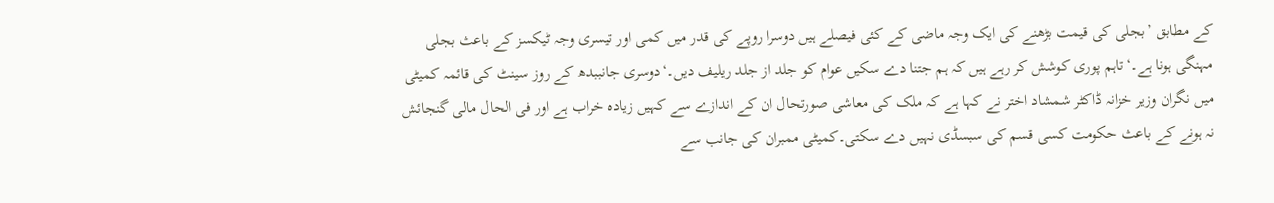کے مطابق ’بجلی کی قیمت بڑھنے کی ایک وجہ ماضی کے کئی فیصلے ہیں دوسرا روپے کی قدر میں کمی اور تیسری وجہ ٹیکسز کے باعث بجلی مہنگی ہونا ہے۔‘تاہم پوری کوشش کر رہے ہیں کہ ہم جتنا دے سکیں عوام کو جلد از جلد ریلیف دیں۔‘دوسری جانببدھ کے روز سینٹ کی قائمہ کمیٹی میں نگران وزیر خزانہ ڈاکٹر شمشاد اختر نے کہا ہے کہ ملک کی معاشی صورتحال ان کے اندازے سے کہیں زیادہ خراب ہے اور فی الحال مالی گنجائش نہ ہونے کے باعث حکومت کسی قسم کی سبسڈی نہیں دے سکتی۔کمیٹی ممبران کی جانب سے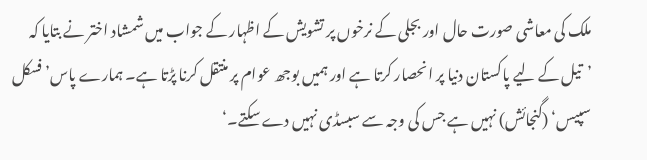ملک کی معاشی صورت حال اور بجلی کے نرخوں پر تشویش کے اظہار کے جواب میں شمشاد اختر نے بتایا کہ ’تیل کے لیے پاکستان دنیا پر انحصار کرتا ہے اور ہمیں بوجھ عوام پر منتقل کرنا پڑتا ہے۔ ہمارے پاس’فسکل سپیس‘ (گنجائش) نہیں ہے جس کی وجہ سے سبسڈی نہیں دے سکتے۔‘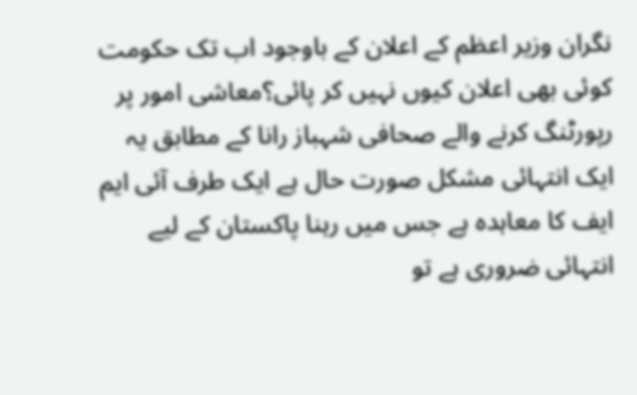نگران وزیر اعظم کے اعلان کے باوجود اب تک حکومت کوئی بھی اعلان کیوں نہیں کر پائی؟معاشی امور پر رپورٹنگ کرنے والے صحافی شہباز رانا کے مطابق یہ ایک انتہائی مشکل صورت حال ہے ایک طرف آئی ایم ایف کا معاہدہ ہے جس میں رہنا پاکستان کے لیے انتہائی ضروری ہے تو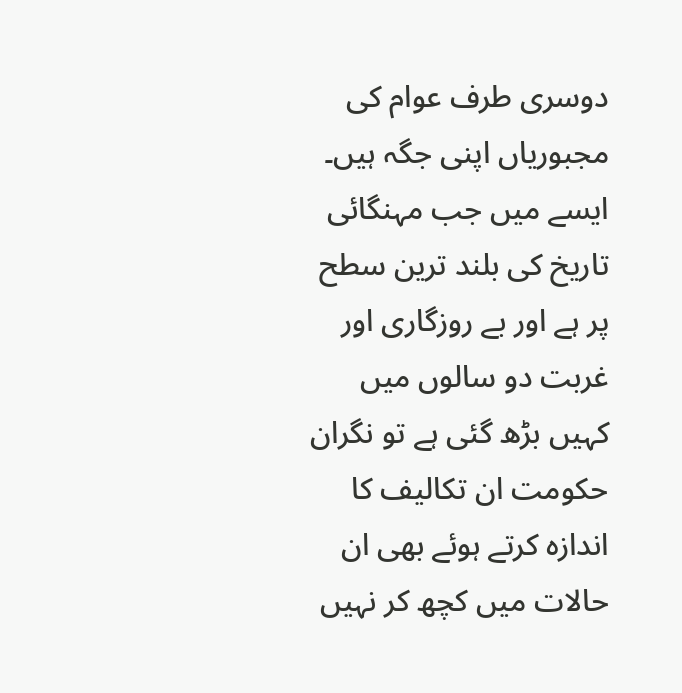دوسری طرف عوام کی مجبوریاں اپنی جگہ ہیں۔ ایسے میں جب مہنگائی تاریخ کی بلند ترین سطح پر ہے اور بے روزگاری اور غربت دو سالوں میں کہیں بڑھ گئی ہے تو نگران حکومت ان تکالیف کا اندازہ کرتے ہوئے بھی ان حالات میں کچھ کر نہیں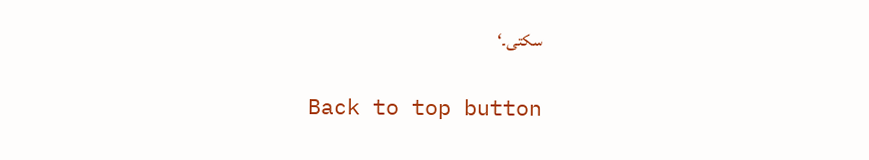سکتی۔‘

Back to top button